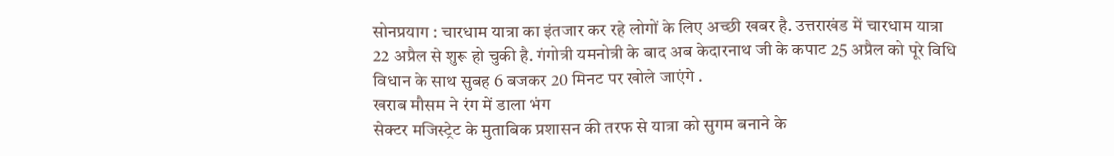सोनप्रयाग : चारधाम यात्रा का इंतजार कर रहे लोगों के लिए अच्छी खबर है. उत्तराखंड में चारधाम यात्रा 22 अप्रैल से शुरू हो चुकी है. गंगोत्री यमनोत्री के बाद अब केदारनाथ जी के कपाट 25 अप्रैल को पूरे विधि विधान के साथ सुबह 6 बजकर 20 मिनट पर खोले जाएंगे .
खराब मौसम ने रंग में डाला भंग
सेक्टर मजिस्ट्रेट के मुताबिक प्रशासन की तरफ से यात्रा को सुगम बनाने के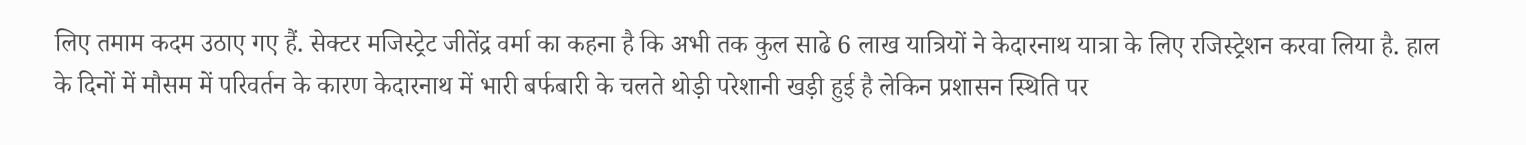लिए तमाम कदम उठाए गए हैं. सेक्टर मजिस्ट्रेट जीतेंद्र वर्मा का कहना है कि अभी तक कुल साढे 6 लाख यात्रियों ने केदारनाथ यात्रा के लिए रजिस्ट्रेशन करवा लिया है. हाल के दिनों में मौसम में परिवर्तन के कारण केदारनाथ में भारी बर्फबारी के चलते थोड़ी परेशानी खड़ी हुई है लेकिन प्रशासन स्थिति पर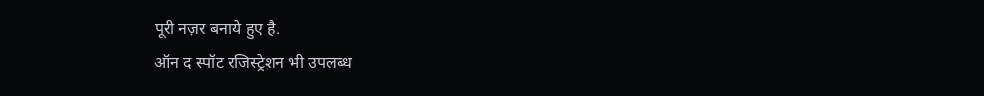पूरी नज़र बनाये हुए है.
ऑन द स्पॉट रजिस्ट्रेशन भी उपलब्ध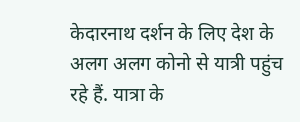केदारनाथ दर्शन के लिए देश के अलग अलग कोनो से यात्री पहुंच रहे हैं. यात्रा के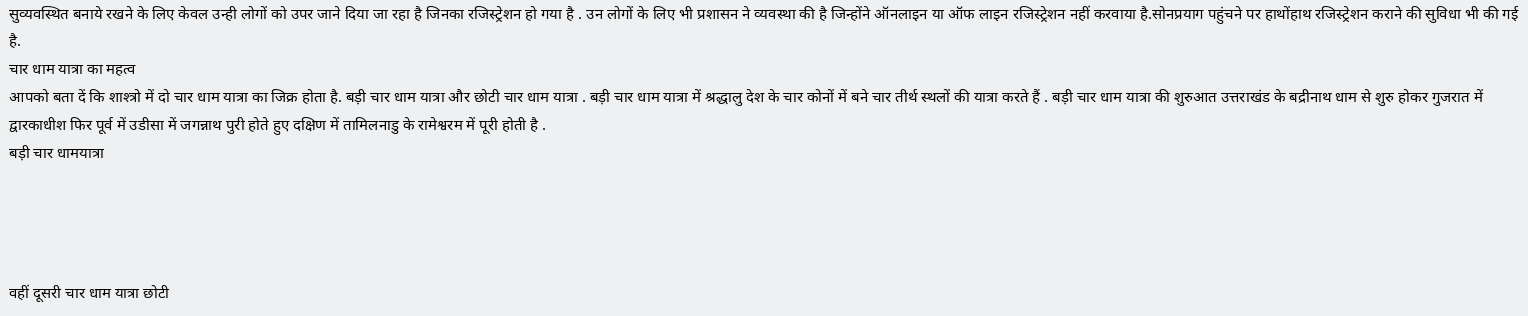सुव्यवस्थित बनाये रखने के लिए केवल उन्ही लोगों को उपर जाने दिया जा रहा है जिनका रजिस्ट्रेशन हो गया है . उन लोगों के लिए भी प्रशासन ने व्यवस्था की है जिन्होंने ऑनलाइन या ऑफ लाइन रजिस्ट्रेशन नहीं करवाया है.सोनप्रयाग पहुंचने पर हाथोंहाथ रजिस्ट्रेशन कराने की सुविधा भी की गई है.
चार धाम यात्रा का महत्व
आपको बता दें कि शाश्त्रो में दो चार धाम यात्रा का जिक्र होता है. बड़ी चार धाम यात्रा और छोटी चार धाम यात्रा . बड़ी चार धाम यात्रा में श्रद्धालु देश के चार कोनों में बने चार तीर्थ स्थलों की यात्रा करते हैं . बड़ी चार धाम यात्रा की शुरुआत उत्तराखंड के बद्रीनाथ धाम से शुरु होकर गुजरात में द्वारकाधीश फिर पूर्व में उडीसा में जगन्नाथ पुरी होते हुए दक्षिण में तामिलनाडु के रामेश्वरम में पूरी होती है .
बड़ी चार धामयात्रा




वहीं दूसरी चार धाम यात्रा छोटी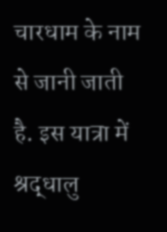चारधाम के नाम से जानी जाती है. इस यात्रा में श्रद्धालु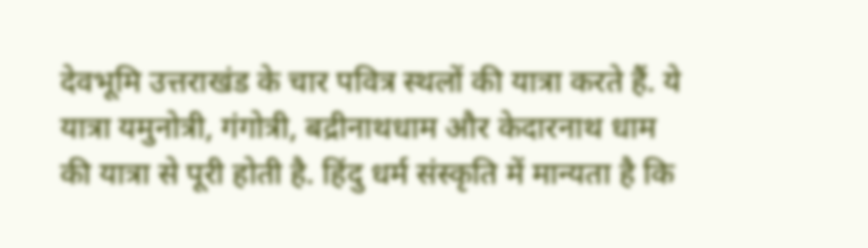देवभूमि उत्तराखंड के चार पवित्र स्थलों की यात्रा करते हैं. ये यात्रा यमुनोत्री, गंगोत्री, बद्रीनाथधाम और केदारनाथ धाम की यात्रा से पूरी होती है. हिंदु धर्म संस्कृति में मान्यता है कि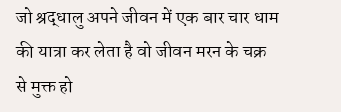जो श्रद्धालु अपने जीवन में एक बार चार धाम की यात्रा कर लेता है वो जीवन मरन के चक्र से मुक्त हो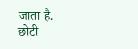जाता है.
छोटी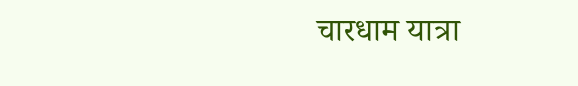चारधाम यात्रा